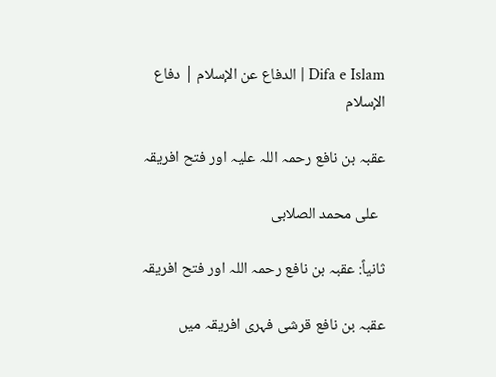Difa e Islam | الدفاع عن الإسلام | دفاع الإسلام

عقبہ بن نافع رحمہ اللہ علیہ اور فتح افریقہ

  علی محمد الصلابی

ثانیاً: عقبہ بن نافع رحمہ اللہ اور فتح افریقہ

عقبہ بن نافع قرشی فہری افریقہ میں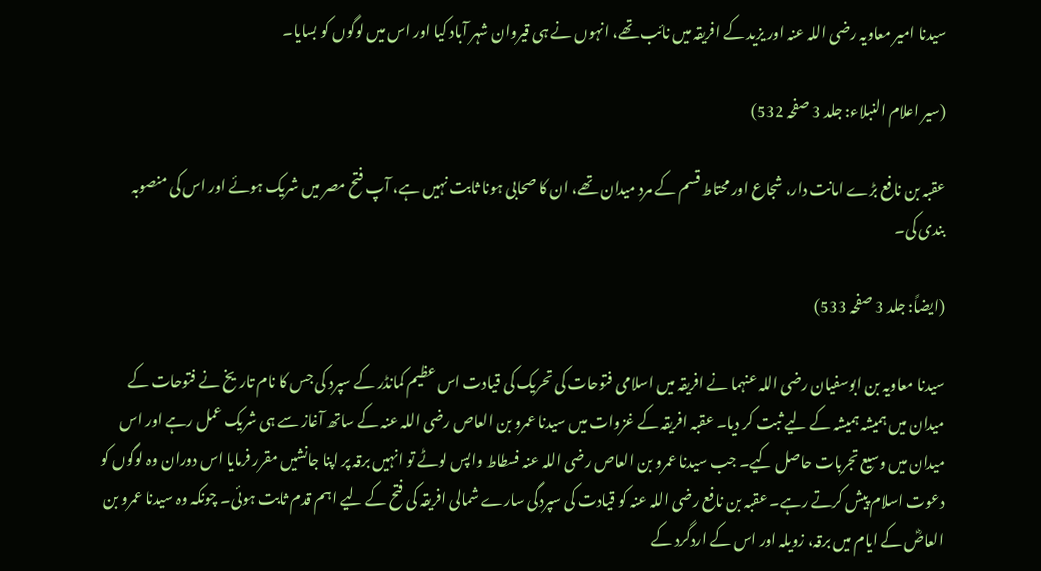سیدنا امیر معاویہ رضی اللہ عنہ اور یزید کے افریقہ میں نائب تھے، انہوں نے ہی قیروان شہر آباد کیا اور اس میں لوگوں کو بسایا۔

(سیر اعلام النبلاء: جلد 3 صفحہ 532)

عقبہ بن نافع بڑے امانت دار، شجاع اور محتاط قسم کے مرد میدان تھے، ان کا صحابی ہونا ثابت نہیں ہے، آپ فتح مصر میں شریک ہوئے اور اس کی منصوبہ بندی کی۔

(ایضاً: جلد 3 صفحہ 533)

سیدنا معاویہ بن ابوسفیان رضی اللہ عنہما نے افریقہ میں اسلامی فتوحات کی تحریک کی قیادت اس عظیم کمانڈر کے سپرد کی جس کا نام تاریخ نے فتوحات کے میدان میں ہمیشہ ہمیشہ کے لیے ثبت کر دیا۔ عقبہ افریقہ کے غزوات میں سیدنا عمرو بن العاص رضی اللہ عنہ کے ساتھ آغاز سے ہی شریک عمل رہے اور اس میدان میں وسیع تجربات حاصل کیے۔ جب سیدنا عمرو بن العاص رضی اللہ عنہ فسطاط واپس لوٹے تو انہیں برقہ پر اپنا جانشیں مقرر فرمایا اس دوران وہ لوگوں کو دعوت اسلام پیش کرتے رہے۔ عقبہ بن نافع رضی اللہ عنہ کو قیادت کی سپردگی سارے شمالی افریقہ کی فتح کے لیے اہم قدم ثابت ہوئی۔ چونکہ وہ سیدنا عمرو بن العاصؓ کے ایام میں برقہ، زویلہ اور اس کے اردگرد کے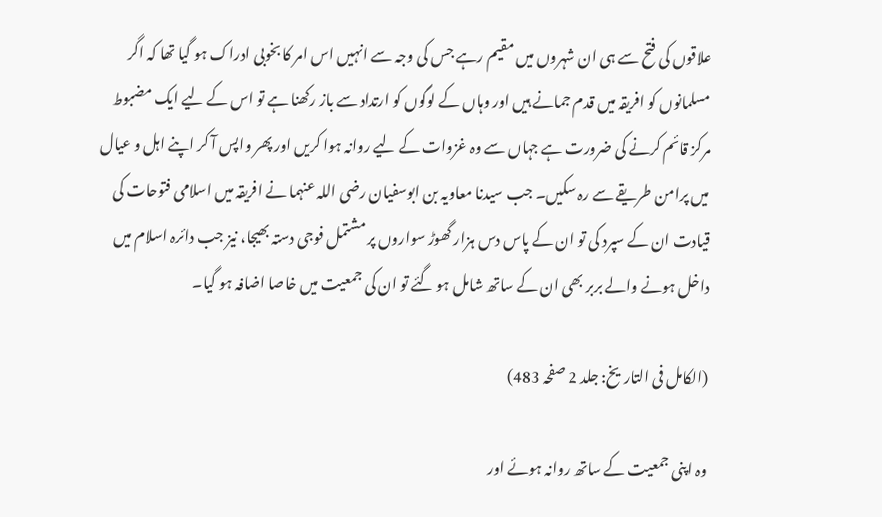علاقوں کی فتح سے ہی ان شہروں میں مقیم رہے جس کی وجہ سے انہیں اس امر کا بخوبی ادراک ہو گیا تھا کہ اگر مسلمانوں کو افریقہ میں قدم جمانے ہیں اور وہاں کے لوگوں کو ارتداد سے باز رکھنا ہے تو اس کے لیے ایک مضبوط مرکز قائم کرنے کی ضرورت ہے جہاں سے وہ غزوات کے لیے روانہ ہوا کریں اور پھر واپس آ کر اپنے اہل و عیال میں پرامن طریقے سے رہ سکیں۔ جب سیدنا معاویہ بن ابوسفیان رضی اللہ عنہما نے افریقہ میں اسلامی فتوحات کی قیادت ان کے سپرد کی تو ان کے پاس دس ہزار گھوڑ سواروں پر مشتمل فوجی دستہ بھیجا، نیز جب دائرہ اسلام میں داخل ہونے والے بربر بھی ان کے ساتھ شامل ہو گئے تو ان کی جمعیت میں خاصا اضافہ ہو گیا۔

(الکامل فی التاریخ: جلد 2 صفحہ 483)

وہ اپنی جمعیت کے ساتھ روانہ ہوئے اور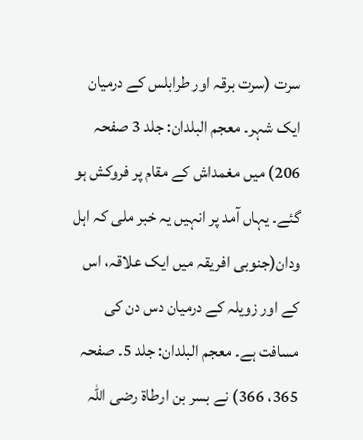سرت (سرت برقہ اور طرابلس کے درمیان ایک شہر۔ معجم البلدان: جلد 3 صفحہ 206) میں مغمداش کے مقام پر فروکش ہو گئے۔ یہاں آمد پر انہیں یہ خبر ملی کہ اہل ودان(جنوبی افریقہ میں ایک علاقہ، اس کے اور زویلہ کے درمیان دس دن کی مسافت ہے۔ معجم البلدان: جلد 5۔ صفحہ 365، 366) نے بسر بن ارطاۃ رضی اللہ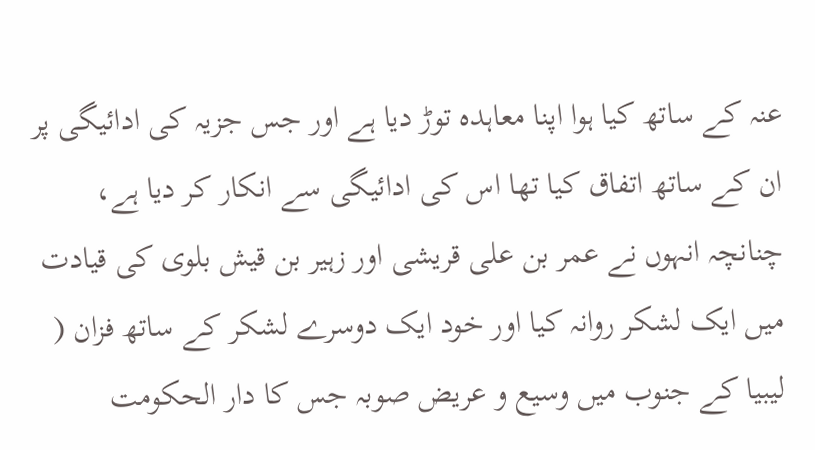عنہ کے ساتھ کیا ہوا اپنا معاہدہ توڑ دیا ہے اور جس جزیہ کی ادائیگی پر ان کے ساتھ اتفاق کیا تھا اس کی ادائیگی سے انکار کر دیا ہے، چنانچہ انہوں نے عمر بن علی قریشی اور زہیر بن قیش بلوی کی قیادت میں ایک لشکر روانہ کیا اور خود ایک دوسرے لشکر کے ساتھ فزان ( لیبیا کے جنوب میں وسیع و عریض صوبہ جس کا دار الحکومت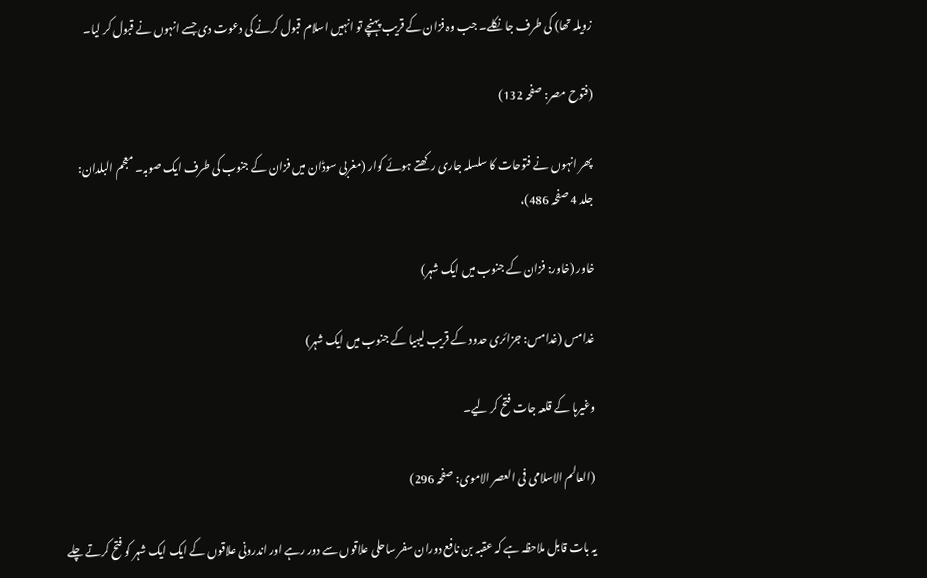زویلہ تھا) کی طرف جا نکلے۔ جب وہ فزان کے قریب پہنچے تو انہیں اسلام قبول کرنے کی دعوت دی جسے انہوں نے قبول کر لیا۔

(فتوح مصر: صفحہ 132)

پھر انہوں نے فتوحات کا سلسلہ جاری رکھتے ہوئے کوار (مغربی سوڈان میں فزان کے جنوب کی طرف ایک صوبہ۔ معجم البلدان: جلد 4 صفحہ 486)،

خاور (خاور: فزان کے جنوب میں ایک شہر)

غدامس (غدامس: جزائری حدود کے قریب لیبیا کے جنوب میں ایک شہر)

وغیرہا کے قلعہ جات فتح کر لیے۔

(العالم الاسلامی فی العصر الاموی: صفحہ 296)

یہ بات قابل ملاحظہ ہے کہ عقبہ بن نافع دوران سفر ساحلی علاقوں سے دور رہے اور اندرونی علاقوں کے ایک ایک شہر کو فتح کرتے چلے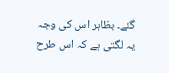گئے۔ بظاہر اس کی وجہ یہ لگتی ہے کہ اس طرح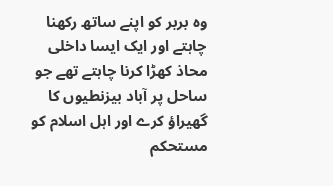وہ بربر کو اپنے ساتھ رکھنا چاہتے اور ایک ایسا داخلی محاذ کھڑا کرنا چاہتے تھے جو ساحل پر آباد بیزنطیوں کا گھیراؤ کرے اور اہل اسلام کو مستحکم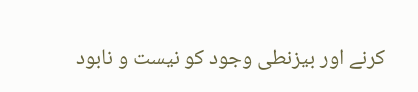کرنے اور بیزنطی وجود کو نیست و نابود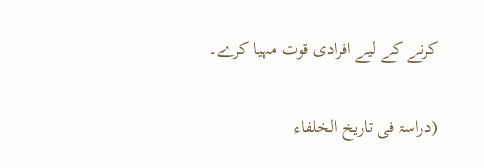کرنے کے لیے افرادی قوت مہیا کرے۔

(دراسۃ فی تاریخ الخلفاء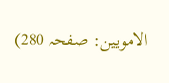الامویین: صفحہ 280)